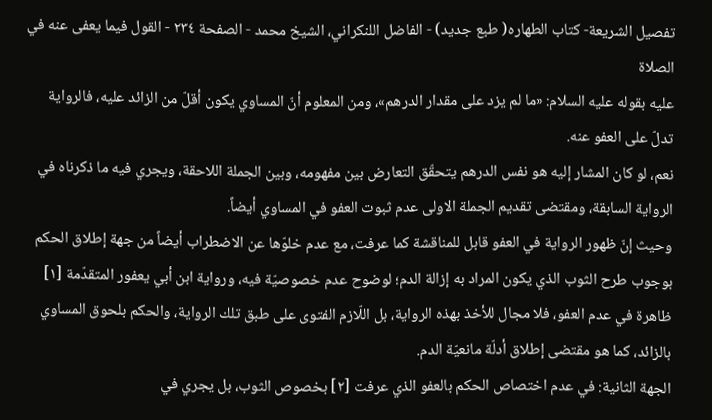تفصيل الشريعة- كتاب الطهاره( طبع جديد) - الفاضل اللنكراني، الشيخ محمد - الصفحة ٢٣٤ - القول فيما يعفى عنه في الصلاة
عليه بقوله عليه السلام: «ما لم يزد على مقدار الدرهم»، ومن المعلوم أنّ المساوي يكون أقلّ من الزائد عليه، فالرواية تدلّ على العفو عنه.
نعم، لو كان المشار إليه هو نفس الدرهم يتحقّق التعارض بين مفهومه، وبين الجملة اللاحقة، ويجري فيه ما ذكرناه في الرواية السابقة، ومقتضى تقديم الجملة الاولى عدم ثبوت العفو في المساوي أيضاً.
وحيث إنّ ظهور الرواية في العفو قابل للمناقشة كما عرفت، مع عدم خلوّها عن الاضطراب أيضاً من جهة إطلاق الحكم بوجوب طرح الثوب الذي يكون المراد به إزالة الدم؛ لوضوح عدم خصوصيّة فيه، ورواية ابن أبي يعفور المتقدّمة [١] ظاهرة في عدم العفو، فلا مجال للأخذ بهذه الرواية، بل اللّازم الفتوى على طبق تلك الرواية، والحكم بلحوق المساوي بالزائد، كما هو مقتضى إطلاق أدلّة مانعيّة الدم.
الجهة الثانية: في عدم اختصاص الحكم بالعفو الذي عرفت [٢] بخصوص الثوب، بل يجري في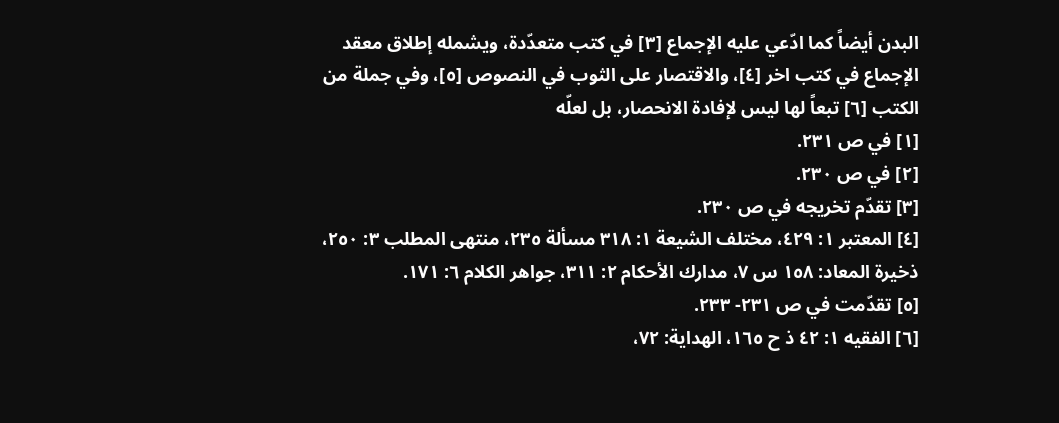البدن أيضاً كما ادّعي عليه الإجماع [٣] في كتب متعدّدة، ويشمله إطلاق معقد الإجماع في كتب اخر [٤]، والاقتصار على الثوب في النصوص [٥]، وفي جملة من الكتب [٦] تبعاً لها ليس لإفادة الانحصار، بل لعلّه
[١] في ص ٢٣١.
[٢] في ص ٢٣٠.
[٣] تقدّم تخريجه في ص ٢٣٠.
[٤] المعتبر ١: ٤٢٩، مختلف الشيعة ١: ٣١٨ مسألة ٢٣٥، منتهى المطلب ٣: ٢٥٠، ذخيرة المعاد: ١٥٨ س ٧، مدارك الأحكام ٢: ٣١١، جواهر الكلام ٦: ١٧١.
[٥] تقدّمت في ص ٢٣١- ٢٣٣.
[٦] الفقيه ١: ٤٢ ذ ح ١٦٥، الهداية: ٧٢،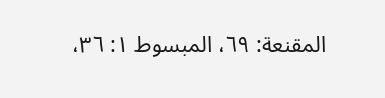المقنعة: ٦٩، المبسوط ١: ٣٦،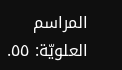المراسم العلويّة: ٥٥.